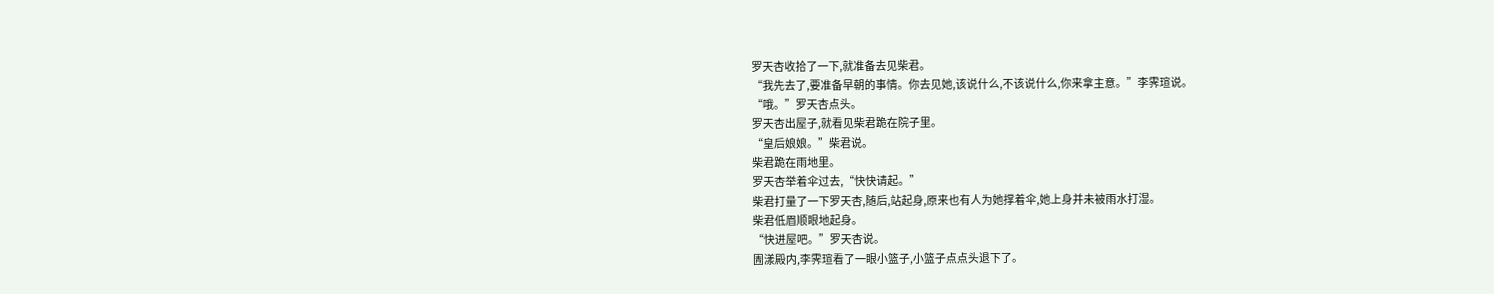罗天杏收拾了一下,就准备去见柴君。
“我先去了,要准备早朝的事情。你去见她,该说什么,不该说什么,你来拿主意。”李霁瑄说。
“哦。”罗天杏点头。
罗天杏出屋子,就看见柴君跪在院子里。
“皇后娘娘。”柴君说。
柴君跪在雨地里。
罗天杏举着伞过去,“快快请起。”
柴君打量了一下罗天杏,随后,站起身,原来也有人为她撑着伞,她上身并未被雨水打湿。
柴君低眉顺眼地起身。
“快进屋吧。”罗天杏说。
圊漾殿内,李霁瑄看了一眼小篮子,小篮子点点头退下了。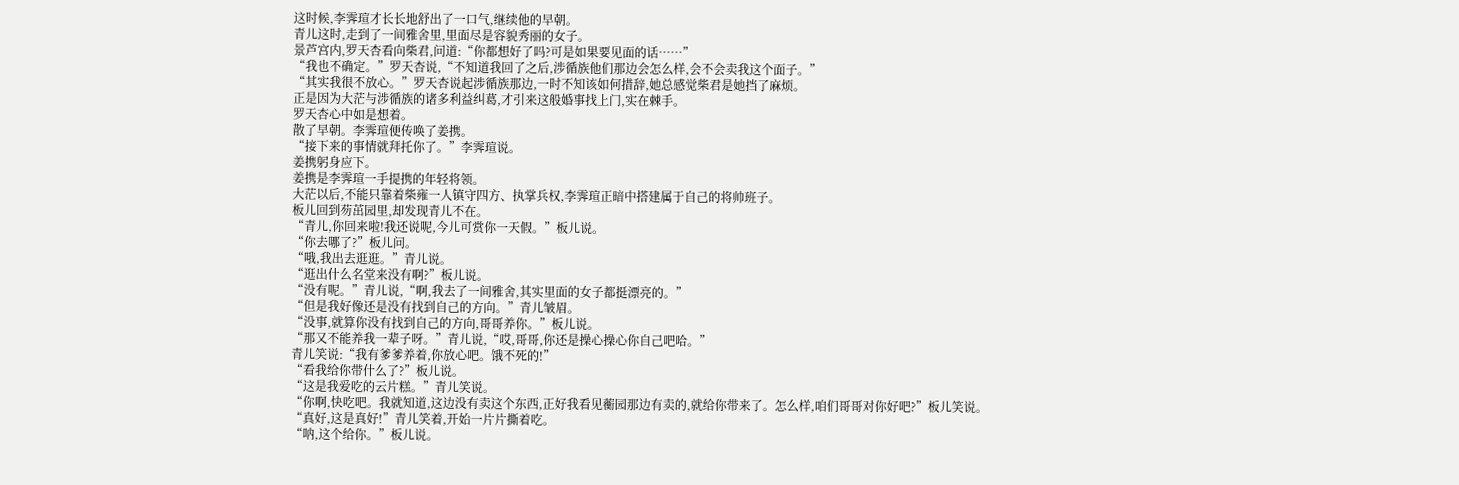这时候,李霁瑄才长长地舒出了一口气,继续他的早朝。
青儿这时,走到了一间雅舍里,里面尽是容貌秀丽的女子。
景芦宫内,罗天杏看向柴君,问道:“你都想好了吗?可是如果要见面的话……”
“我也不确定。”罗天杏说,“不知道我回了之后,涉循族他们那边会怎么样,会不会卖我这个面子。”
“其实我很不放心。”罗天杏说起涉循族那边,一时不知该如何措辞,她总感觉柴君是她挡了麻烦。
正是因为大茫与涉循族的诸多利益纠葛,才引来这般婚事找上门,实在棘手。
罗天杏心中如是想着。
散了早朝。李霁瑄便传唤了姜携。
“接下来的事情就拜托你了。”李霁瑄说。
姜携躬身应下。
姜携是李霁瑄一手提携的年轻将领。
大茫以后,不能只靠着柴雍一人镇守四方、执掌兵权,李霁瑄正暗中搭建属于自己的将帅班子。
板儿回到芴茁园里,却发现青儿不在。
“青儿,你回来啦!我还说呢,今儿可赏你一天假。”板儿说。
“你去哪了?”板儿问。
“哦,我出去逛逛。”青儿说。
“逛出什么名堂来没有啊?”板儿说。
“没有呢。”青儿说,“啊,我去了一间雅舍,其实里面的女子都挺漂亮的。”
“但是我好像还是没有找到自己的方向。”青儿皱眉。
“没事,就算你没有找到自己的方向,哥哥养你。”板儿说。
“那又不能养我一辈子呀。”青儿说,“哎,哥哥,你还是操心操心你自己吧哈。”
青儿笑说:“我有爹爹养着,你放心吧。饿不死的!”
“看我给你带什么了?”板儿说。
“这是我爱吃的云片糕。”青儿笑说。
“你啊,快吃吧。我就知道,这边没有卖这个东西,正好我看见蘅园那边有卖的,就给你带来了。怎么样,咱们哥哥对你好吧?”板儿笑说。
“真好,这是真好!”青儿笑着,开始一片片撕着吃。
“呐,这个给你。”板儿说。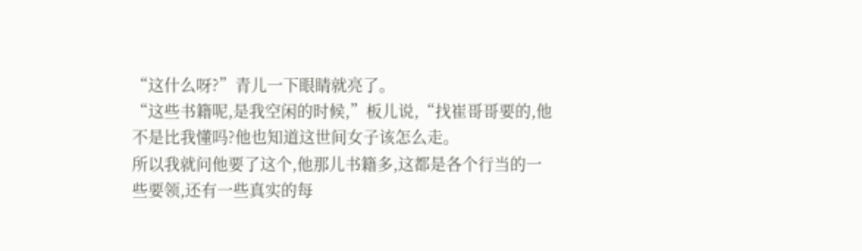“这什么呀?”青儿一下眼睛就亮了。
“这些书籍呢,是我空闲的时候,”板儿说,“找崔哥哥要的,他不是比我懂吗?他也知道这世间女子该怎么走。
所以我就问他要了这个,他那儿书籍多,这都是各个行当的一些要领,还有一些真实的每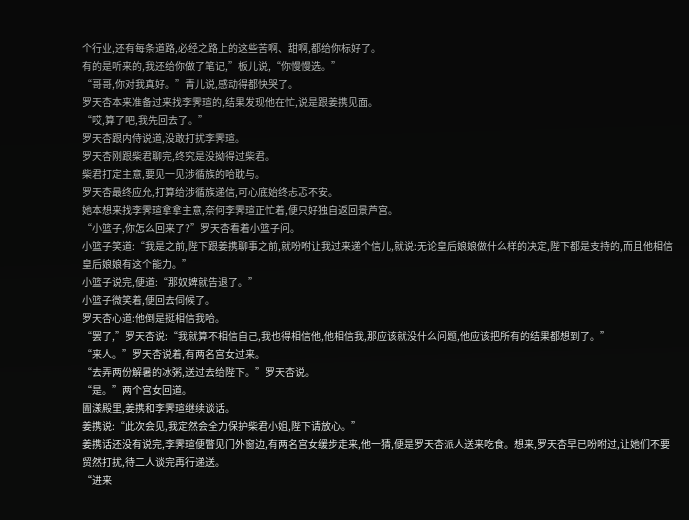个行业,还有每条道路,必经之路上的这些苦啊、甜啊,都给你标好了。
有的是听来的,我还给你做了笔记,”板儿说,“你慢慢选。”
“哥哥,你对我真好。”青儿说,感动得都快哭了。
罗天杏本来准备过来找李霁瑄的,结果发现他在忙,说是跟姜携见面。
“哎,算了吧,我先回去了。”
罗天杏跟内侍说道,没敢打扰李霁瑄。
罗天杏刚跟柴君聊完,终究是没拗得过柴君。
柴君打定主意,要见一见涉循族的哈耽与。
罗天杏最终应允,打算给涉循族递信,可心底始终忐忑不安。
她本想来找李霁瑄拿拿主意,奈何李霁瑄正忙着,便只好独自返回景芦宫。
“小篮子,你怎么回来了?”罗天杏看着小篮子问。
小篮子笑道:“我是之前,陛下跟姜携聊事之前,就吩咐让我过来递个信儿,就说:无论皇后娘娘做什么样的决定,陛下都是支持的,而且他相信皇后娘娘有这个能力。”
小篮子说完,便道:“那奴婢就告退了。”
小篮子微笑着,便回去伺候了。
罗天杏心道:他倒是挺相信我哈。
“罢了,”罗天杏说:“我就算不相信自己,我也得相信他,他相信我,那应该就没什么问题,他应该把所有的结果都想到了。”
“来人。”罗天杏说着,有两名宫女过来。
“去弄两份解暑的冰粥,送过去给陛下。”罗天杏说。
“是。”两个宫女回道。
圊漾殿里,姜携和李霁瑄继续谈话。
姜携说:“此次会见,我定然会全力保护柴君小姐,陛下请放心。”
姜携话还没有说完,李霁瑄便瞥见门外窗边,有两名宫女缓步走来,他一猜,便是罗天杏派人送来吃食。想来,罗天杏早已吩咐过,让她们不要贸然打扰,待二人谈完再行递送。
“进来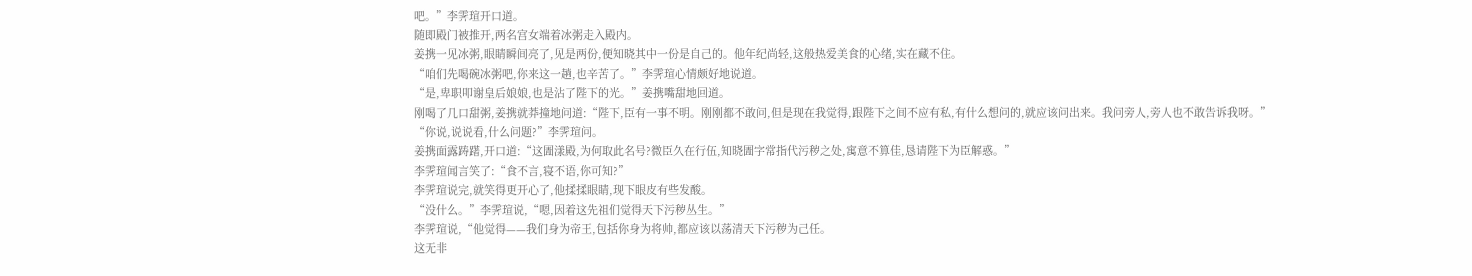吧。”李霁瑄开口道。
随即殿门被推开,两名宫女端着冰粥走入殿内。
姜携一见冰粥,眼睛瞬间亮了,见是两份,便知晓其中一份是自己的。他年纪尚轻,这般热爱美食的心绪,实在藏不住。
“咱们先喝碗冰粥吧,你来这一趟,也辛苦了。”李霁瑄心情颇好地说道。
“是,卑职叩谢皇后娘娘,也是沾了陛下的光。”姜携嘴甜地回道。
刚喝了几口甜粥,姜携就莽撞地问道:“陛下,臣有一事不明。刚刚都不敢问,但是现在我觉得,跟陛下之间不应有私,有什么想问的,就应该问出来。我问旁人,旁人也不敢告诉我呀。”
“你说,说说看,什么问题?”李霁瑄问。
姜携面露踌躇,开口道:“这圊漾殿,为何取此名号?微臣久在行伍,知晓圊字常指代污秽之处,寓意不算佳,恳请陛下为臣解惑。”
李霁瑄闻言笑了:“食不言,寝不语,你可知?”
李霁瑄说完,就笑得更开心了,他揉揉眼睛,现下眼皮有些发酸。
“没什么。”李霁瑄说,“嗯,因着这先祖们觉得天下污秽丛生。”
李霁瑄说,“他觉得——我们身为帝王,包括你身为将帅,都应该以荡清天下污秽为己任。
这无非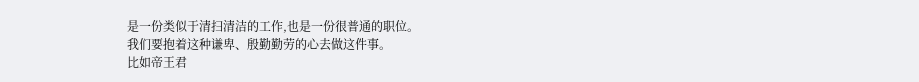是一份类似于清扫清洁的工作,也是一份很普通的职位。
我们要抱着这种谦卑、殷勤勤劳的心去做这件事。
比如帝王君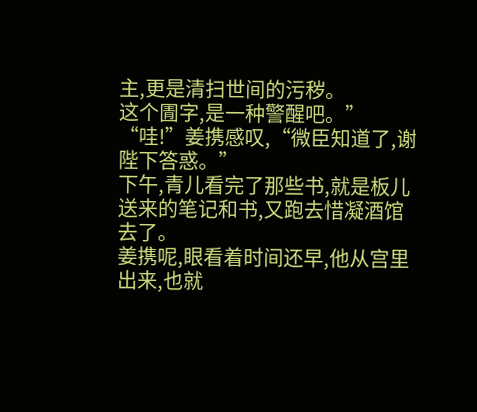主,更是清扫世间的污秽。
这个圊字,是一种警醒吧。”
“哇!”姜携感叹,“微臣知道了,谢陛下答惑。”
下午,青儿看完了那些书,就是板儿送来的笔记和书,又跑去惜凝酒馆去了。
姜携呢,眼看着时间还早,他从宫里出来,也就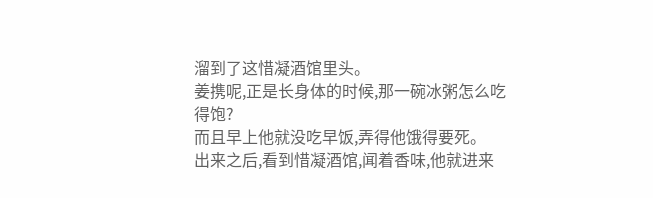溜到了这惜凝酒馆里头。
姜携呢,正是长身体的时候,那一碗冰粥怎么吃得饱?
而且早上他就没吃早饭,弄得他饿得要死。
出来之后,看到惜凝酒馆,闻着香味,他就进来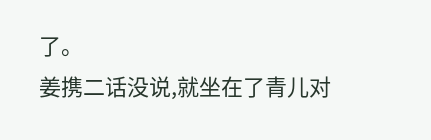了。
姜携二话没说,就坐在了青儿对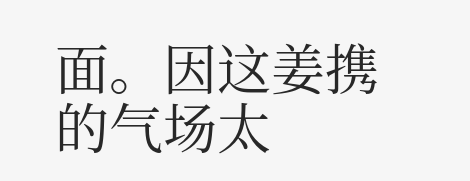面。因这姜携的气场太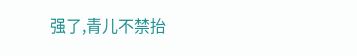强了,青儿不禁抬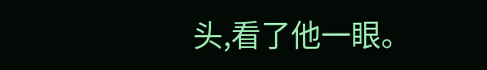头,看了他一眼。